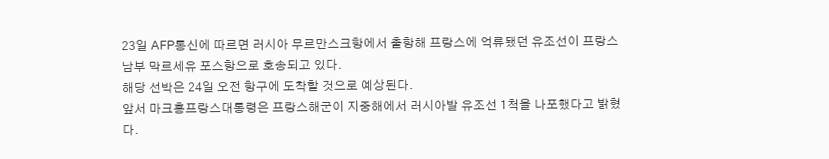23일 AFP통신에 따르면 러시아 무르만스크항에서 출항해 프랑스에 억류됐던 유조선이 프랑스 남부 막르세유 포스항으로 호송되고 있다.
해당 선박은 24일 오전 항구에 도착할 것으로 예상된다.
앞서 마크홍프랑스대통령은 프랑스해군이 지중해에서 러시아발 유조선 1척을 나포했다고 밝혔다.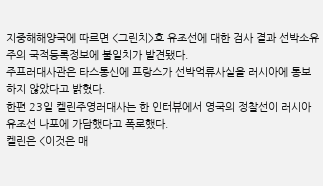지중해해양국에 따르면 <그린치>호 유조선에 대한 검사 결과 선박소유주의 국적등록정보에 불일치가 발견됐다.
주프러대사관은 타스통신에 프랑스가 선박억류사실을 러시아에 통보하지 않았다고 밝혔다.
한편 23일 켈린주영러대사는 한 인터뷰에서 영국의 정찰선이 러시아 유조선 나포에 가담했다고 폭로했다.
켈린은 <이것은 매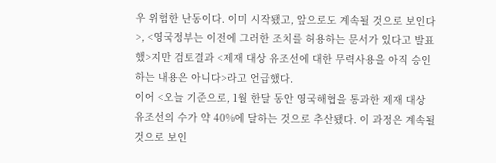우 위험한 난동이다. 이미 시작됐고, 앞으로도 계속될 것으로 보인다>, <영국정부는 이전에 그러한 조치를 허용하는 문서가 있다고 발표했>지만 검토결과 <제재 대상 유조선에 대한 무력사용을 아직 승인하는 내용은 아니다>라고 언급했다.
이어 <오늘 기준으로, 1월 한달 동안 영국해협을 통과한 제재 대상 유조선의 수가 약 40%에 달하는 것으로 추산됐다. 이 과정은 계속될 것으로 보인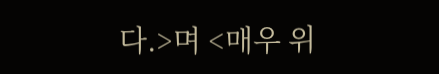다.>며 <매우 위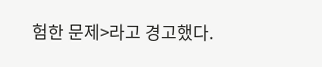험한 문제>라고 경고했다.